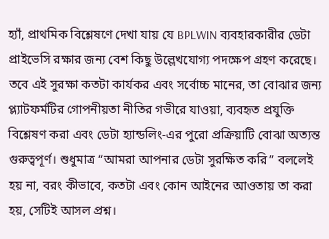হ্যাঁ, প্রাথমিক বিশ্লেষণে দেখা যায় যে BPLWIN ব্যবহারকারীর ডেটা প্রাইভেসি রক্ষার জন্য বেশ কিছু উল্লেখযোগ্য পদক্ষেপ গ্রহণ করেছে। তবে এই সুরক্ষা কতটা কার্যকর এবং সর্বোচ্চ মানের, তা বোঝার জন্য প্ল্যাটফর্মটির গোপনীয়তা নীতির গভীরে যাওয়া, ব্যবহৃত প্রযুক্তি বিশ্লেষণ করা এবং ডেটা হ্যান্ডলিং-এর পুরো প্রক্রিয়াটি বোঝা অত্যন্ত গুরুত্বপূর্ণ। শুধুমাত্র “আমরা আপনার ডেটা সুরক্ষিত করি” বললেই হয় না, বরং কীভাবে, কতটা এবং কোন আইনের আওতায় তা করা হয়, সেটিই আসল প্রশ্ন।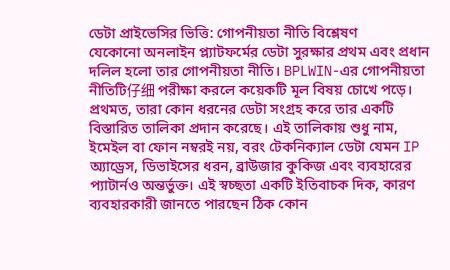ডেটা প্রাইভেসির ভিত্তি: গোপনীয়তা নীতি বিশ্লেষণ
যেকোনো অনলাইন প্ল্যাটফর্মের ডেটা সুরক্ষার প্রথম এবং প্রধান দলিল হলো তার গোপনীয়তা নীতি। BPLWIN-এর গোপনীয়তা নীতিটি仔细 পরীক্ষা করলে কয়েকটি মূল বিষয় চোখে পড়ে। প্রথমত, তারা কোন ধরনের ডেটা সংগ্রহ করে তার একটি বিস্তারিত তালিকা প্রদান করেছে। এই তালিকায় শুধু নাম, ইমেইল বা ফোন নম্বরই নয়, বরং টেকনিক্যাল ডেটা যেমন IP অ্যাড্রেস, ডিভাইসের ধরন, ব্রাউজার কুকিজ এবং ব্যবহারের প্যাটার্নও অন্তর্ভুক্ত। এই স্বচ্ছতা একটি ইতিবাচক দিক, কারণ ব্যবহারকারী জানতে পারছেন ঠিক কোন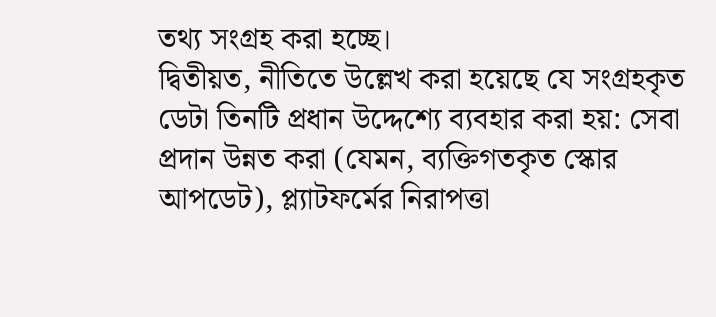তথ্য সংগ্রহ করা হচ্ছে।
দ্বিতীয়ত, নীতিতে উল্লেখ করা হয়েছে যে সংগ্রহকৃত ডেটা তিনটি প্রধান উদ্দেশ্যে ব্যবহার করা হয়: সেবা প্রদান উন্নত করা (যেমন, ব্যক্তিগতকৃত স্কোর আপডেট), প্ল্যাটফর্মের নিরাপত্তা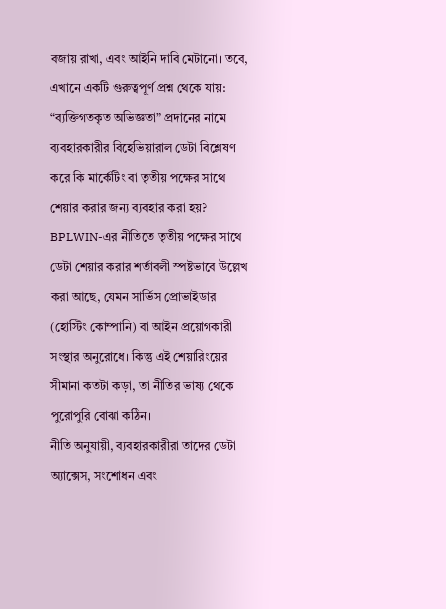বজায় রাখা, এবং আইনি দাবি মেটানো। তবে, এখানে একটি গুরুত্বপূর্ণ প্রশ্ন থেকে যায়: “ব্যক্তিগতকৃত অভিজ্ঞতা” প্রদানের নামে ব্যবহারকারীর বিহেভিয়ারাল ডেটা বিশ্লেষণ করে কি মার্কেটিং বা তৃতীয় পক্ষের সাথে শেয়ার করার জন্য ব্যবহার করা হয়? BPLWIN-এর নীতিতে তৃতীয় পক্ষের সাথে ডেটা শেয়ার করার শর্তাবলী স্পষ্টভাবে উল্লেখ করা আছে, যেমন সার্ভিস প্রোভাইডার (হোস্টিং কোম্পানি) বা আইন প্রয়োগকারী সংস্থার অনুরোধে। কিন্তু এই শেয়ারিংয়ের সীমানা কতটা কড়া, তা নীতির ভাষ্য থেকে পুরোপুরি বোঝা কঠিন।
নীতি অনুযায়ী, ব্যবহারকারীরা তাদের ডেটা অ্যাক্সেস, সংশোধন এবং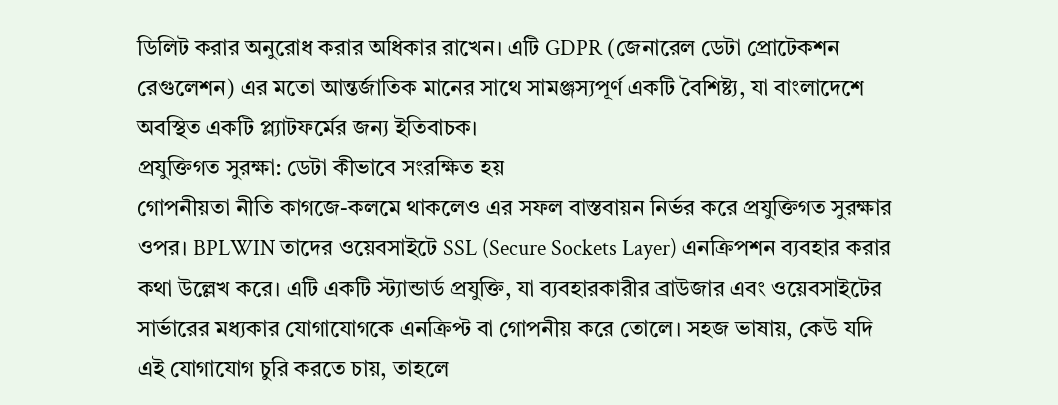ডিলিট করার অনুরোধ করার অধিকার রাখেন। এটি GDPR (জেনারেল ডেটা প্রোটেকশন রেগুলেশন) এর মতো আন্তর্জাতিক মানের সাথে সামঞ্জস্যপূর্ণ একটি বৈশিষ্ট্য, যা বাংলাদেশে অবস্থিত একটি প্ল্যাটফর্মের জন্য ইতিবাচক।
প্রযুক্তিগত সুরক্ষা: ডেটা কীভাবে সংরক্ষিত হয়
গোপনীয়তা নীতি কাগজে-কলমে থাকলেও এর সফল বাস্তবায়ন নির্ভর করে প্রযুক্তিগত সুরক্ষার ওপর। BPLWIN তাদের ওয়েবসাইটে SSL (Secure Sockets Layer) এনক্রিপশন ব্যবহার করার কথা উল্লেখ করে। এটি একটি স্ট্যান্ডার্ড প্রযুক্তি, যা ব্যবহারকারীর ব্রাউজার এবং ওয়েবসাইটের সার্ভারের মধ্যকার যোগাযোগকে এনক্রিপ্ট বা গোপনীয় করে তোলে। সহজ ভাষায়, কেউ যদি এই যোগাযোগ চুরি করতে চায়, তাহলে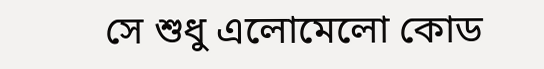সে শুধু এলোমেলো কোড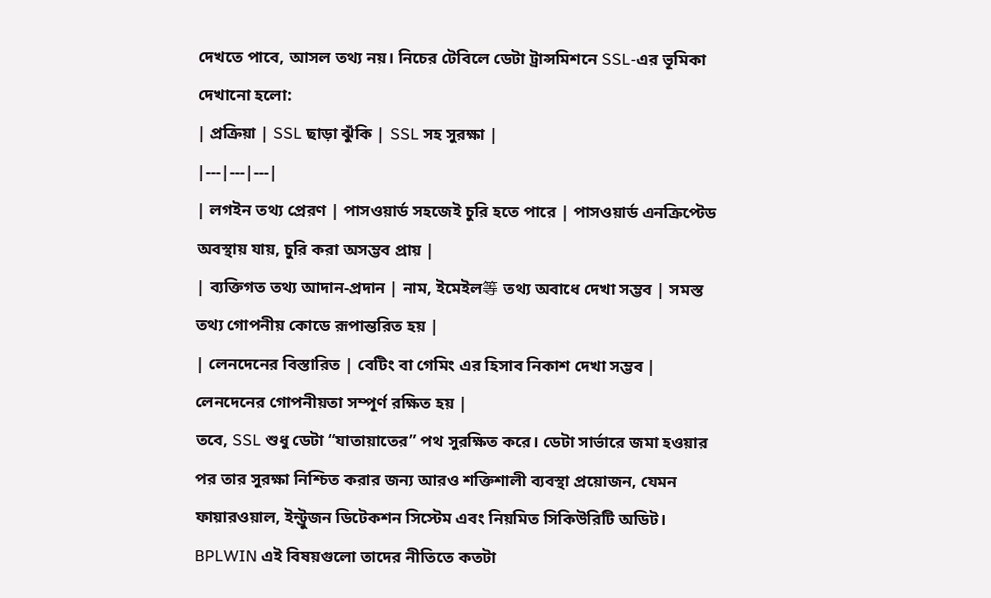দেখতে পাবে, আসল তথ্য নয়। নিচের টেবিলে ডেটা ট্রান্সমিশনে SSL-এর ভূমিকা দেখানো হলো:
| প্রক্রিয়া | SSL ছাড়া ঝুঁকি | SSL সহ সুরক্ষা |
|---|---|---|
| লগইন তথ্য প্রেরণ | পাসওয়ার্ড সহজেই চুরি হতে পারে | পাসওয়ার্ড এনক্রিপ্টেড অবস্থায় যায়, চুরি করা অসম্ভব প্রায় |
| ব্যক্তিগত তথ্য আদান-প্রদান | নাম, ইমেইল等 তথ্য অবাধে দেখা সম্ভব | সমস্ত তথ্য গোপনীয় কোডে রূপান্তরিত হয় |
| লেনদেনের বিস্তারিত | বেটিং বা গেমিং এর হিসাব নিকাশ দেখা সম্ভব | লেনদেনের গোপনীয়তা সম্পূর্ণ রক্ষিত হয় |
তবে, SSL শুধু ডেটা “যাতায়াতের” পথ সুরক্ষিত করে। ডেটা সার্ভারে জমা হওয়ার পর তার সুরক্ষা নিশ্চিত করার জন্য আরও শক্তিশালী ব্যবস্থা প্রয়োজন, যেমন ফায়ারওয়াল, ইন্ট্রুজন ডিটেকশন সিস্টেম এবং নিয়মিত সিকিউরিটি অডিট। BPLWIN এই বিষয়গুলো তাদের নীতিতে কতটা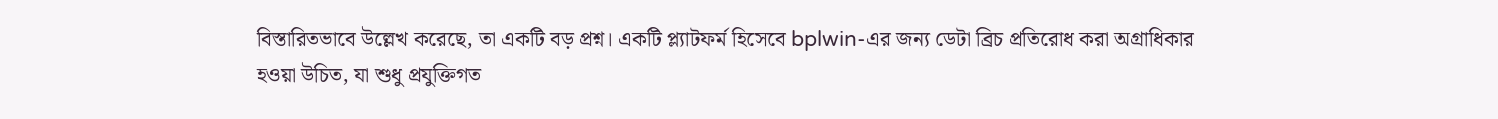বিস্তারিতভাবে উল্লেখ করেছে, তা একটি বড় প্রশ্ন। একটি প্ল্যাটফর্ম হিসেবে bplwin-এর জন্য ডেটা ব্রিচ প্রতিরোধ করা অগ্রাধিকার হওয়া উচিত, যা শুধু প্রযুক্তিগত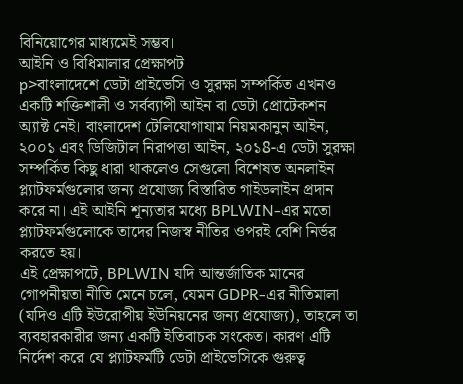বিনিয়োগের মাধ্যমেই সম্ভব।
আইনি ও বিধিমালার প্রেক্ষাপট
p>বাংলাদেশে ডেটা প্রাইভেসি ও সুরক্ষা সম্পর্কিত এখনও একটি শক্তিশালী ও সর্বব্যাপী আইন বা ডেটা প্রোটেকশন অ্যাক্ট নেই। বাংলাদেশ টেলিযোগাযাম নিয়মকানুন আইন, ২০০১ এবং ডিজিটাল নিরাপত্তা আইন, ২০১8-এ ডেটা সুরক্ষা সম্পর্কিত কিছু ধারা থাকলেও সেগুলো বিশেষত অনলাইন প্ল্যাটফর্মগুলোর জন্য প্রযোজ্য বিস্তারিত গাইডলাইন প্রদান করে না। এই আইনি শূন্যতার মধ্যে BPLWIN-এর মতো প্ল্যাটফর্মগুলোকে তাদের নিজস্ব নীতির ওপরই বেশি নির্ভর করতে হয়।
এই প্রেক্ষাপটে, BPLWIN যদি আন্তর্জাতিক মানের গোপনীয়তা নীতি মেনে চলে, যেমন GDPR-এর নীতিমালা (যদিও এটি ইউরোপীয় ইউনিয়নের জন্য প্রযোজ্য), তাহলে তা ব্যবহারকারীর জন্য একটি ইতিবাচক সংকেত। কারণ এটি নির্দেশ করে যে প্ল্যাটফর্মটি ডেটা প্রাইভেসিকে গুরুত্ব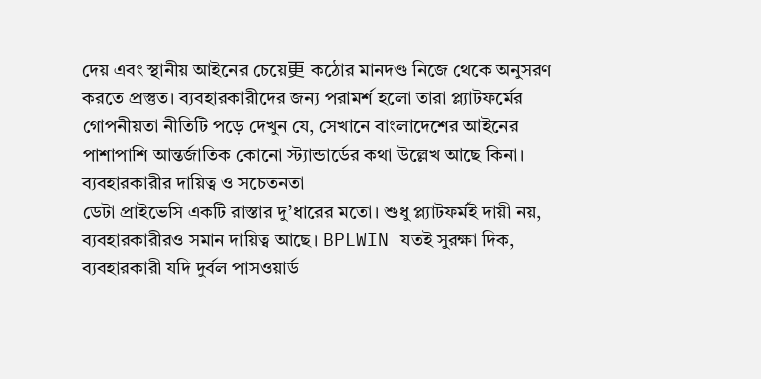দেয় এবং স্থানীয় আইনের চেয়ে更 কঠোর মানদণ্ড নিজে থেকে অনুসরণ করতে প্রস্তুত। ব্যবহারকারীদের জন্য পরামর্শ হলো তারা প্ল্যাটফর্মের গোপনীয়তা নীতিটি পড়ে দেখুন যে, সেখানে বাংলাদেশের আইনের পাশাপাশি আন্তর্জাতিক কোনো স্ট্যান্ডার্ডের কথা উল্লেখ আছে কিনা।
ব্যবহারকারীর দায়িত্ব ও সচেতনতা
ডেটা প্রাইভেসি একটি রাস্তার দু’ধারের মতো। শুধু প্ল্যাটফর্মই দায়ী নয়, ব্যবহারকারীরও সমান দায়িত্ব আছে। BPLWIN যতই সুরক্ষা দিক, ব্যবহারকারী যদি দুর্বল পাসওয়ার্ড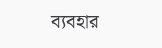ব্যবহার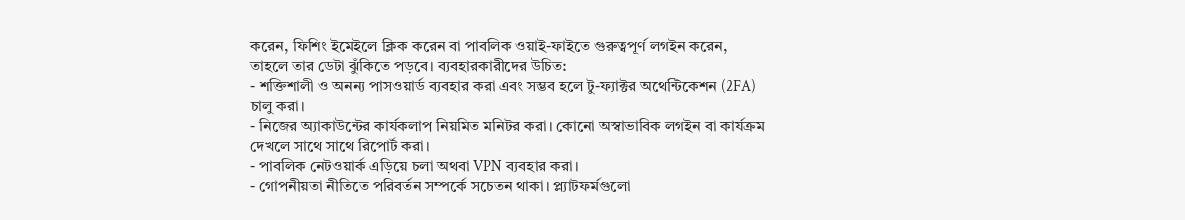করেন, ফিশিং ইমেইলে ক্লিক করেন বা পাবলিক ওয়াই-ফাইতে গুরুত্বপূর্ণ লগইন করেন, তাহলে তার ডেটা ঝুঁকিতে পড়বে। ব্যবহারকারীদের উচিত:
- শক্তিশালী ও অনন্য পাসওয়ার্ড ব্যবহার করা এবং সম্ভব হলে টু-ফ্যাক্টর অথেন্টিকেশন (2FA) চালু করা।
- নিজের অ্যাকাউন্টের কার্যকলাপ নিয়মিত মনিটর করা। কোনো অস্বাভাবিক লগইন বা কার্যক্রম দেখলে সাথে সাথে রিপোর্ট করা।
- পাবলিক নেটওয়ার্ক এড়িয়ে চলা অথবা VPN ব্যবহার করা।
- গোপনীয়তা নীতিতে পরিবর্তন সম্পর্কে সচেতন থাকা। প্ল্যাটফর্মগুলো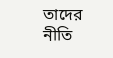তাদের নীতি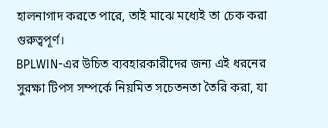হালনাগাদ করতে পারে, তাই মাঝে মধ্যেই তা চেক করা গুরুত্বপূর্ণ।
BPLWIN-এর উচিত ব্যবহারকারীদের জন্য এই ধরনের সুরক্ষা টিপস সম্পর্কে নিয়মিত সচেতনতা তৈরি করা, যা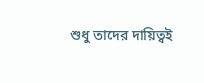শুধু তাদের দায়িত্বই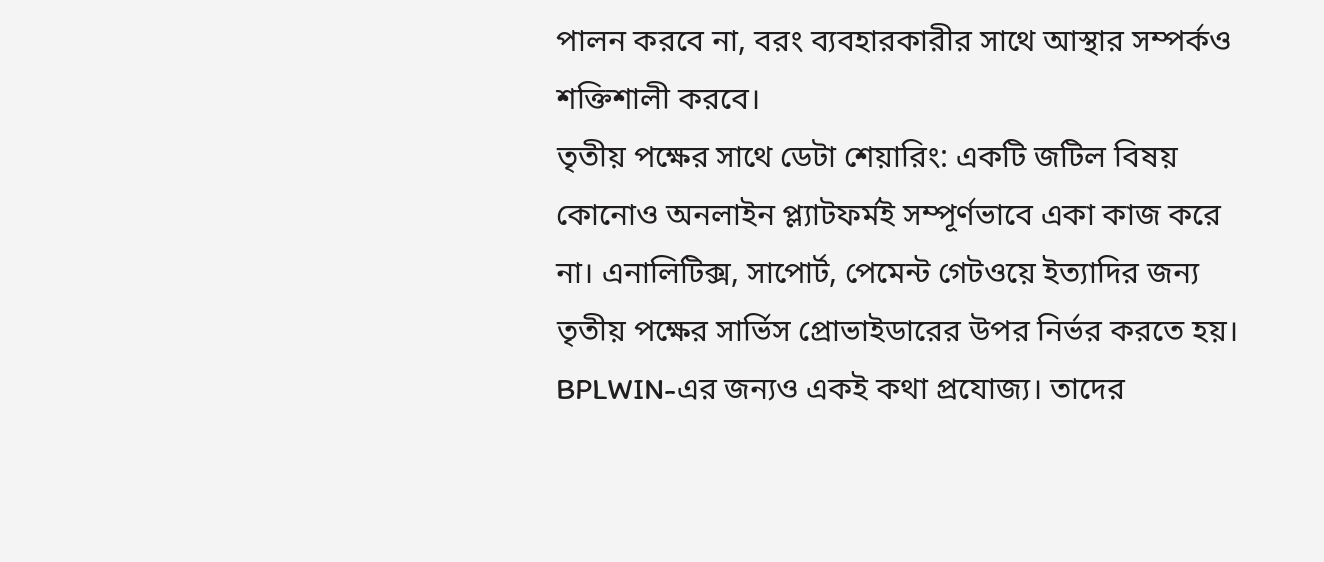পালন করবে না, বরং ব্যবহারকারীর সাথে আস্থার সম্পর্কও শক্তিশালী করবে।
তৃতীয় পক্ষের সাথে ডেটা শেয়ারিং: একটি জটিল বিষয়
কোনোও অনলাইন প্ল্যাটফর্মই সম্পূর্ণভাবে একা কাজ করে না। এনালিটিক্স, সাপোর্ট, পেমেন্ট গেটওয়ে ইত্যাদির জন্য তৃতীয় পক্ষের সার্ভিস প্রোভাইডারের উপর নির্ভর করতে হয়। BPLWIN-এর জন্যও একই কথা প্রযোজ্য। তাদের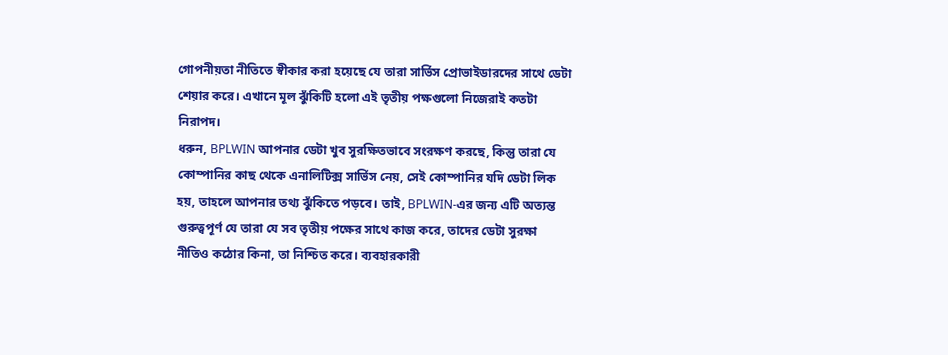গোপনীয়তা নীতিতে স্বীকার করা হয়েছে যে তারা সার্ভিস প্রোভাইডারদের সাথে ডেটা শেয়ার করে। এখানে মূল ঝুঁকিটি হলো এই তৃতীয় পক্ষগুলো নিজেরাই কতটা নিরাপদ।
ধরুন, BPLWIN আপনার ডেটা খুব সুরক্ষিতভাবে সংরক্ষণ করছে, কিন্তু তারা যে কোম্পানির কাছ থেকে এনালিটিক্স সার্ভিস নেয়, সেই কোম্পানির যদি ডেটা লিক হয়, তাহলে আপনার তথ্য ঝুঁকিতে পড়বে। তাই, BPLWIN-এর জন্য এটি অত্যন্ত গুরুত্বপূর্ণ যে তারা যে সব তৃতীয় পক্ষের সাথে কাজ করে, তাদের ডেটা সুরক্ষা নীতিও কঠোর কিনা, তা নিশ্চিত করে। ব্যবহারকারী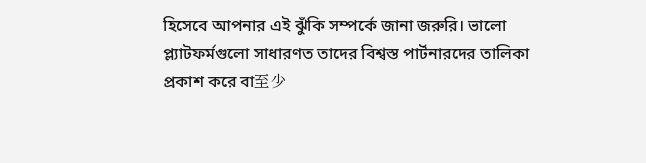হিসেবে আপনার এই ঝুঁকি সম্পর্কে জানা জরুরি। ভালো প্ল্যাটফর্মগুলো সাধারণত তাদের বিশ্বস্ত পার্টনারদের তালিকা প্রকাশ করে বা至少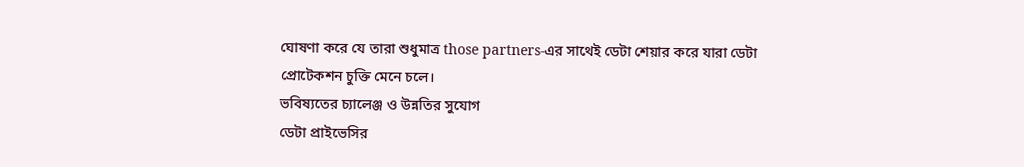ঘোষণা করে যে তারা শুধুমাত্র those partners-এর সাথেই ডেটা শেয়ার করে যারা ডেটা প্রোটেকশন চুক্তি মেনে চলে।
ভবিষ্যতের চ্যালেঞ্জ ও উন্নতির সুযোগ
ডেটা প্রাইভেসির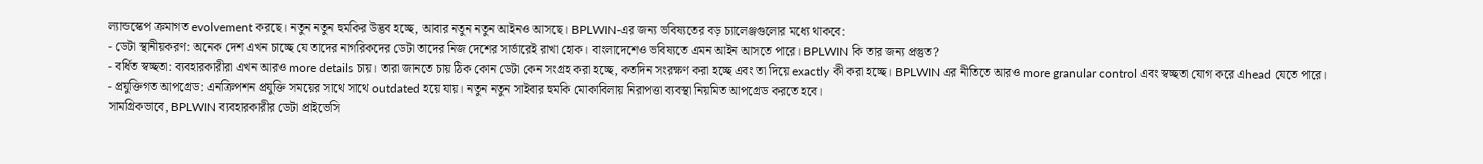ল্যান্ডস্কেপ ক্রমাগত evolvement করছে। নতুন নতুন হুমকির উদ্ভব হচ্ছে, আবার নতুন নতুন আইনও আসছে। BPLWIN-এর জন্য ভবিষ্যতের বড় চ্যালেঞ্জগুলোর মধ্যে থাকবে:
- ডেটা স্থানীয়করণ: অনেক দেশ এখন চাচ্ছে যে তাদের নাগরিকদের ডেটা তাদের নিজ দেশের সার্ভারেই রাখা হোক। বাংলাদেশেও ভবিষ্যতে এমন আইন আসতে পারে। BPLWIN কি তার জন্য প্রস্তুত?
- বর্ধিত স্বচ্ছতা: ব্যবহারকারীরা এখন আরও more details চায়। তারা জানতে চায় ঠিক কোন ডেটা কেন সংগ্রহ করা হচ্ছে, কতদিন সংরক্ষণ করা হচ্ছে এবং তা দিয়ে exactly কী করা হচ্ছে। BPLWIN এর নীতিতে আরও more granular control এবং স্বচ্ছতা যোগ করে এhead যেতে পারে।
- প্রযুক্তিগত আপগ্রেড: এনক্রিপশন প্রযুক্তি সময়ের সাথে সাথে outdated হয়ে যায়। নতুন নতুন সাইবার হুমকি মোকাবিলায় নিরাপত্তা ব্যবস্থা নিয়মিত আপগ্রেড করতে হবে।
সামগ্রিকভাবে, BPLWIN ব্যবহারকারীর ডেটা প্রাইভেসি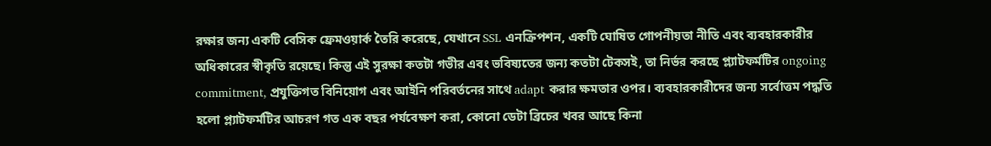রক্ষার জন্য একটি বেসিক ফ্রেমওয়ার্ক তৈরি করেছে, যেখানে SSL এনক্রিপশন, একটি ঘোষিত গোপনীয়তা নীতি এবং ব্যবহারকারীর অধিকারের স্বীকৃতি রয়েছে। কিন্তু এই সুরক্ষা কতটা গভীর এবং ভবিষ্যতের জন্য কতটা টেকসই, তা নির্ভর করছে প্ল্যাটফর্মটির ongoing commitment, প্রযুক্তিগত বিনিয়োগ এবং আইনি পরিবর্তনের সাথে adapt করার ক্ষমতার ওপর। ব্যবহারকারীদের জন্য সর্বোত্তম পদ্ধতি হলো প্ল্যাটফর্মটির আচরণ গত এক বছর পর্যবেক্ষণ করা, কোনো ডেটা ব্রিচের খবর আছে কিনা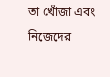তা খোঁজা এবং নিজেদের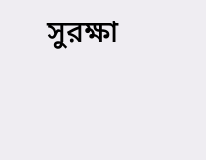সুরক্ষা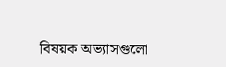বিষয়ক অভ্যাসগুলো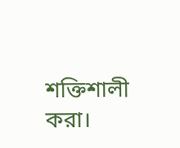শক্তিশালী করা।